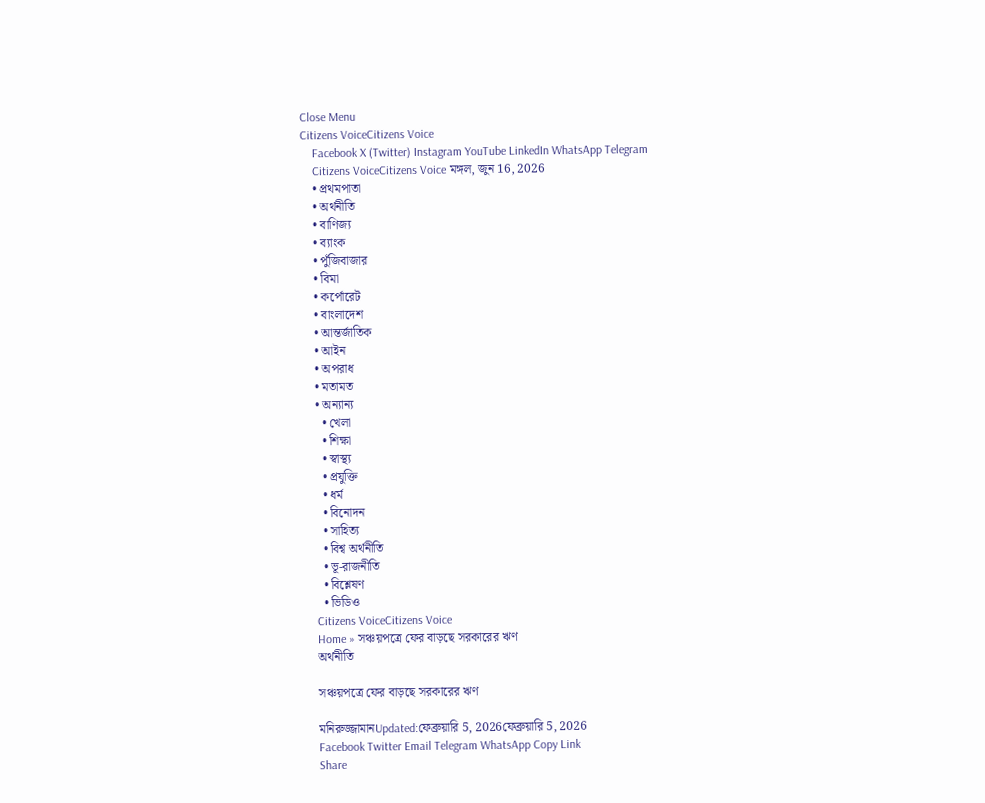Close Menu
Citizens VoiceCitizens Voice
    Facebook X (Twitter) Instagram YouTube LinkedIn WhatsApp Telegram
    Citizens VoiceCitizens Voice মঙ্গল, জুন 16, 2026
    • প্রথমপাতা
    • অর্থনীতি
    • বাণিজ্য
    • ব্যাংক
    • পুঁজিবাজার
    • বিমা
    • কর্পোরেট
    • বাংলাদেশ
    • আন্তর্জাতিক
    • আইন
    • অপরাধ
    • মতামত
    • অন্যান্য
      • খেলা
      • শিক্ষা
      • স্বাস্থ্য
      • প্রযুক্তি
      • ধর্ম
      • বিনোদন
      • সাহিত্য
      • বিশ্ব অর্থনীতি
      • ভূ-রাজনীতি
      • বিশ্লেষণ
      • ভিডিও
    Citizens VoiceCitizens Voice
    Home » সঞ্চয়পত্রে ফের বাড়ছে সরকারের ঋণ
    অর্থনীতি

    সঞ্চয়পত্রে ফের বাড়ছে সরকারের ঋণ

    মনিরুজ্জামানUpdated:ফেব্রুয়ারি 5, 2026ফেব্রুয়ারি 5, 2026
    Facebook Twitter Email Telegram WhatsApp Copy Link
    Share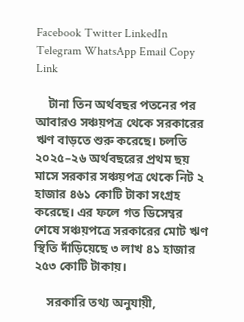Facebook Twitter LinkedIn Telegram WhatsApp Email Copy Link

    টানা তিন অর্থবছর পতনের পর আবারও সঞ্চয়পত্র থেকে সরকারের ঋণ বাড়তে শুরু করেছে। চলতি ২০২৫–২৬ অর্থবছরের প্রথম ছয় মাসে সরকার সঞ্চয়পত্র থেকে নিট ২ হাজার ৪৬১ কোটি টাকা সংগ্রহ করেছে। এর ফলে গত ডিসেম্বর শেষে সঞ্চয়পত্রে সরকারের মোট ঋণ স্থিতি দাঁড়িয়েছে ৩ লাখ ৪১ হাজার ২৫৩ কোটি টাকায়।

    সরকারি তথ্য অনুযায়ী,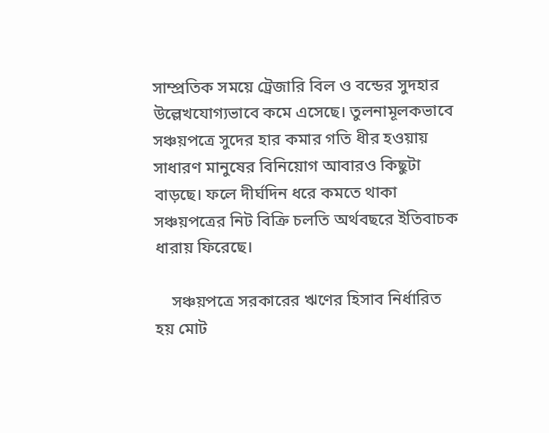সাম্প্রতিক সময়ে ট্রেজারি বিল ও বন্ডের সুদহার উল্লেখযোগ্যভাবে কমে এসেছে। তুলনামূলকভাবে সঞ্চয়পত্রে সুদের হার কমার গতি ধীর হওয়ায় সাধারণ মানুষের বিনিয়োগ আবারও কিছুটা বাড়ছে। ফলে দীর্ঘদিন ধরে কমতে থাকা সঞ্চয়পত্রের নিট বিক্রি চলতি অর্থবছরে ইতিবাচক ধারায় ফিরেছে।

    সঞ্চয়পত্রে সরকারের ঋণের হিসাব নির্ধারিত হয় মোট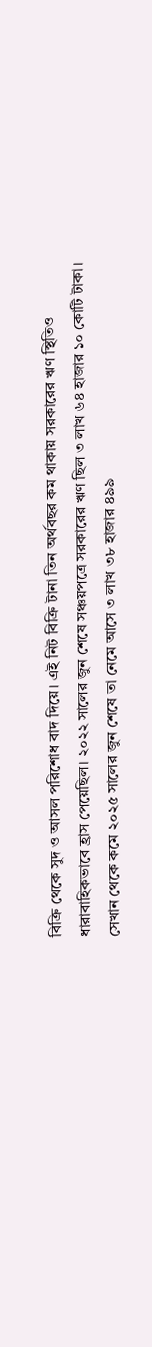বিক্রি থেকে সুদ ও আসল পরিশোধ বাদ দিয়ে। এই নিট বিক্রি টানা তিন অর্থবছর কম থাকায় সরকারের ঋণ স্থিতিও ধারাবাহিকভাবে হ্রাস পেয়েছিল। ২০২২ সালের জুন শেষে সঞ্চয়পত্রে সরকারের ঋণ ছিল ৩ লাখ ৬৪ হাজার ১০ কোটি টাকা। সেখান থেকে কমে ২০২৫ সালের জুন শেষে তা নেমে আসে ৩ লাখ ৩৮ হাজার ৪৯৯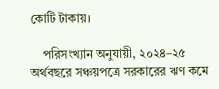কোটি টাকায়।

    পরিসংখ্যান অনুযায়ী, ২০২৪–২৫ অর্থবছরে সঞ্চয়পত্রে সরকারের ঋণ কমে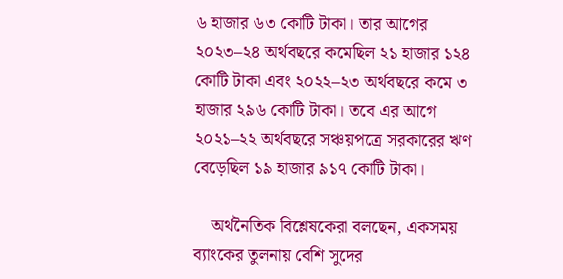৬ হাজার ৬৩ কোটি টাকা। তার আগের ২০২৩–২৪ অর্থবছরে কমেছিল ২১ হাজার ১২৪ কোটি টাকা এবং ২০২২–২৩ অর্থবছরে কমে ৩ হাজার ২৯৬ কোটি টাকা। তবে এর আগে ২০২১–২২ অর্থবছরে সঞ্চয়পত্রে সরকারের ঋণ বেড়েছিল ১৯ হাজার ৯১৭ কোটি টাকা।

    অর্থনৈতিক বিশ্লেষকেরা বলছেন, একসময় ব্যাংকের তুলনায় বেশি সুদের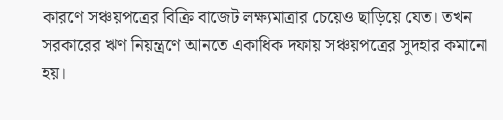কারণে সঞ্চয়পত্রের বিক্রি বাজেট লক্ষ্যমাত্রার চেয়েও ছাড়িয়ে যেত। তখন সরকারের ঋণ নিয়ন্ত্রণে আনতে একাধিক দফায় সঞ্চয়পত্রের সুদহার কমানো হয়।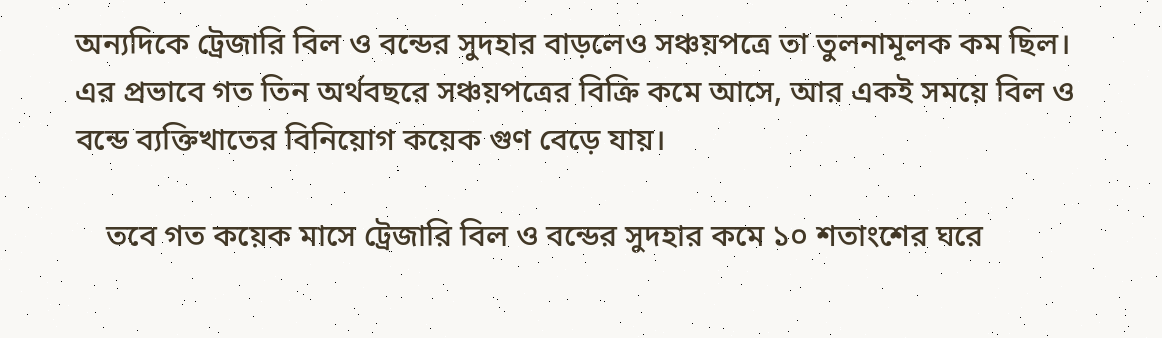অন্যদিকে ট্রেজারি বিল ও বন্ডের সুদহার বাড়লেও সঞ্চয়পত্রে তা তুলনামূলক কম ছিল। এর প্রভাবে গত তিন অর্থবছরে সঞ্চয়পত্রের বিক্রি কমে আসে, আর একই সময়ে বিল ও বন্ডে ব্যক্তিখাতের বিনিয়োগ কয়েক গুণ বেড়ে যায়।

    তবে গত কয়েক মাসে ট্রেজারি বিল ও বন্ডের সুদহার কমে ১০ শতাংশের ঘরে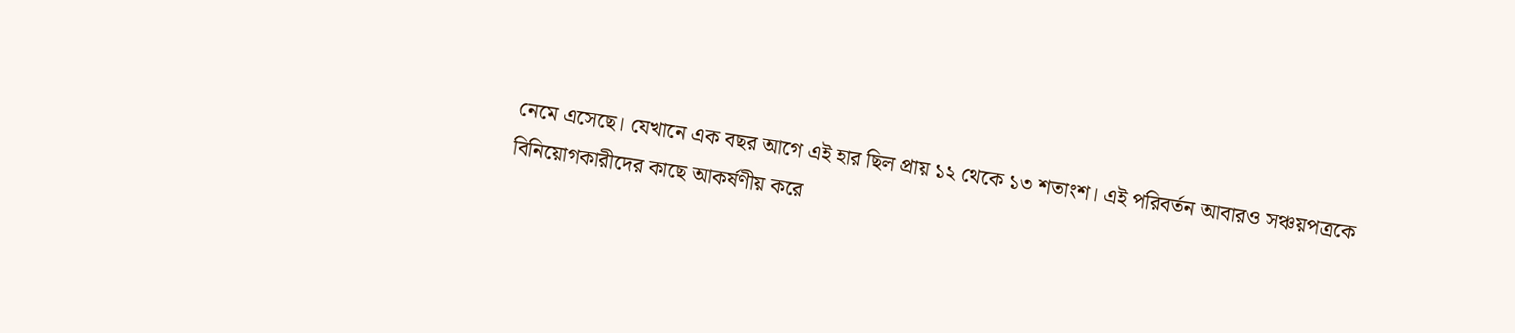নেমে এসেছে। যেখানে এক বছর আগে এই হার ছিল প্রায় ১২ থেকে ১৩ শতাংশ। এই পরিবর্তন আবারও সঞ্চয়পত্রকে বিনিয়োগকারীদের কাছে আকর্ষণীয় করে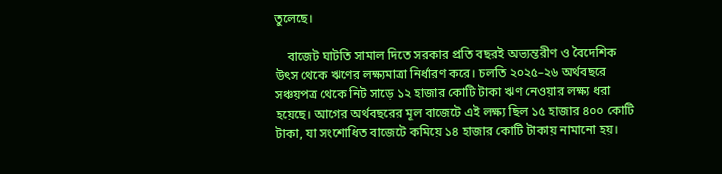তুলেছে।

    বাজেট ঘাটতি সামাল দিতে সরকার প্রতি বছরই অভ্যন্তরীণ ও বৈদেশিক উৎস থেকে ঋণের লক্ষ্যমাত্রা নির্ধারণ করে। চলতি ২০২৫–২৬ অর্থবছরে সঞ্চয়পত্র থেকে নিট সাড়ে ১২ হাজার কোটি টাকা ঋণ নেওয়ার লক্ষ্য ধরা হয়েছে। আগের অর্থবছরের মূল বাজেটে এই লক্ষ্য ছিল ১৫ হাজার ৪০০ কোটি টাকা, যা সংশোধিত বাজেটে কমিয়ে ১৪ হাজার কোটি টাকায় নামানো হয়।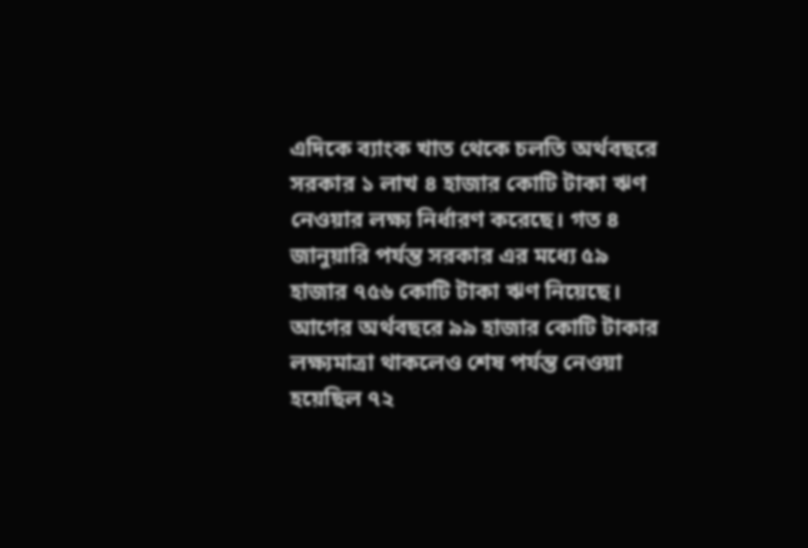এদিকে ব্যাংক খাত থেকে চলতি অর্থবছরে সরকার ১ লাখ ৪ হাজার কোটি টাকা ঋণ নেওয়ার লক্ষ্য নির্ধারণ করেছে। গত ৪ জানুয়ারি পর্যন্ত সরকার এর মধ্যে ৫৯ হাজার ৭৫৬ কোটি টাকা ঋণ নিয়েছে। আগের অর্থবছরে ৯৯ হাজার কোটি টাকার লক্ষ্যমাত্রা থাকলেও শেষ পর্যন্ত নেওয়া হয়েছিল ৭২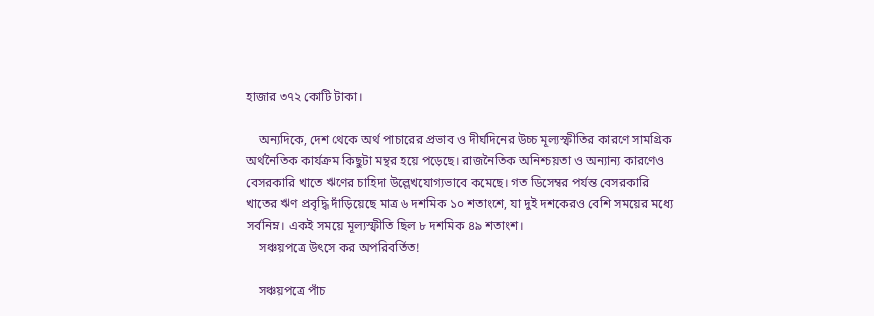হাজার ৩৭২ কোটি টাকা।

    অন্যদিকে, দেশ থেকে অর্থ পাচারের প্রভাব ও দীর্ঘদিনের উচ্চ মূল্যস্ফীতির কারণে সামগ্রিক অর্থনৈতিক কার্যক্রম কিছুটা মন্থর হয়ে পড়েছে। রাজনৈতিক অনিশ্চয়তা ও অন্যান্য কারণেও বেসরকারি খাতে ঋণের চাহিদা উল্লেখযোগ্যভাবে কমেছে। গত ডিসেম্বর পর্যন্ত বেসরকারি খাতের ঋণ প্রবৃদ্ধি দাঁড়িয়েছে মাত্র ৬ দশমিক ১০ শতাংশে, যা দুই দশকেরও বেশি সময়ের মধ্যে সর্বনিম্ন। একই সময়ে মূল্যস্ফীতি ছিল ৮ দশমিক ৪৯ শতাংশ।
    সঞ্চয়পত্রে উৎসে কর অপরিবর্তিত!

    সঞ্চয়পত্রে পাঁচ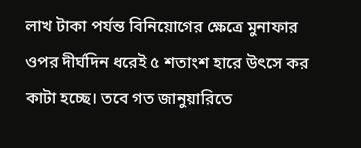লাখ টাকা পর্যন্ত বিনিয়োগের ক্ষেত্রে মুনাফার ওপর দীর্ঘদিন ধরেই ৫ শতাংশ হারে উৎসে কর কাটা হচ্ছে। তবে গত জানুয়ারিতে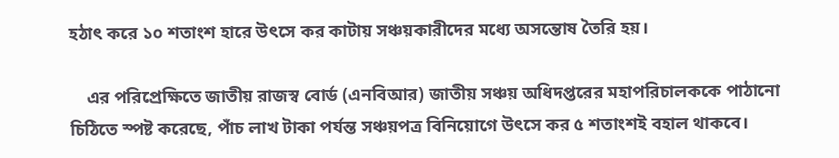হঠাৎ করে ১০ শতাংশ হারে উৎসে কর কাটায় সঞ্চয়কারীদের মধ্যে অসন্তোষ তৈরি হয়।

    এর পরিপ্রেক্ষিতে জাতীয় রাজস্ব বোর্ড (এনবিআর) জাতীয় সঞ্চয় অধিদপ্তরের মহাপরিচালককে পাঠানো চিঠিতে স্পষ্ট করেছে, পাঁচ লাখ টাকা পর্যন্ত সঞ্চয়পত্র বিনিয়োগে উৎসে কর ৫ শতাংশই বহাল থাকবে।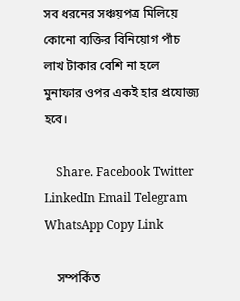সব ধরনের সঞ্চয়পত্র মিলিয়ে কোনো ব্যক্তির বিনিয়োগ পাঁচ লাখ টাকার বেশি না হলে মুনাফার ওপর একই হার প্রযোজ্য হবে।

    Share. Facebook Twitter LinkedIn Email Telegram WhatsApp Copy Link

    সম্পর্কিত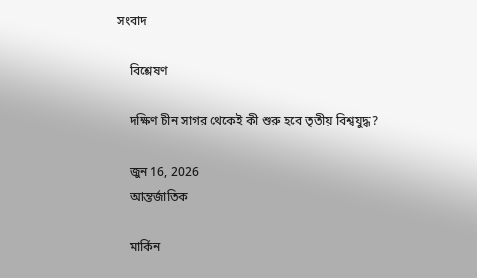সংবাদ

    বিশ্লেষণ

    দক্ষিণ চীন সাগর থেকেই কী শুরু হবে তৃতীয় বিশ্বযুদ্ধ?

    জুন 16, 2026
    আন্তর্জাতিক

    মার্কিন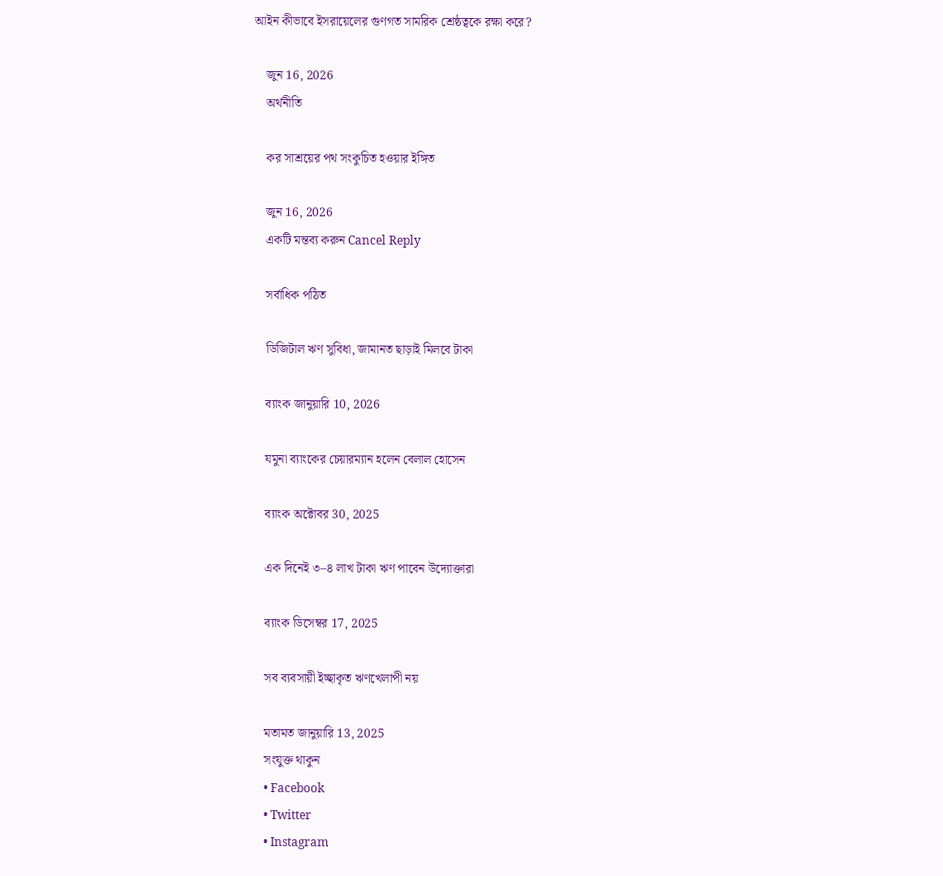আইন কীভাবে ইসরায়েলের গুণগত সামরিক শ্রেষ্ঠত্বকে রক্ষা করে?

    জুন 16, 2026
    অর্থনীতি

    কর সাশ্রয়ের পথ সংকুচিত হওয়ার ইঙ্গিত

    জুন 16, 2026
    একটি মন্তব্য করুন Cancel Reply

    সর্বাধিক পঠিত

    ডিজিটাল ঋণ সুবিধা, জামানত ছাড়াই মিলবে টাকা

    ব্যাংক জানুয়ারি 10, 2026

    যমুনা ব্যাংকের চেয়ারম্যান হলেন বেলাল হোসেন

    ব্যাংক অক্টোবর 30, 2025

    এক দিনেই ৩–৪ লাখ টাকা ঋণ পাবেন উদ্যোক্তারা

    ব্যাংক ডিসেম্বর 17, 2025

    সব ব্যবসায়ী ইচ্ছাকৃত ঋণখেলাপী নয়

    মতামত জানুয়ারি 13, 2025
    সংযুক্ত থাকুন
    • Facebook
    • Twitter
    • Instagram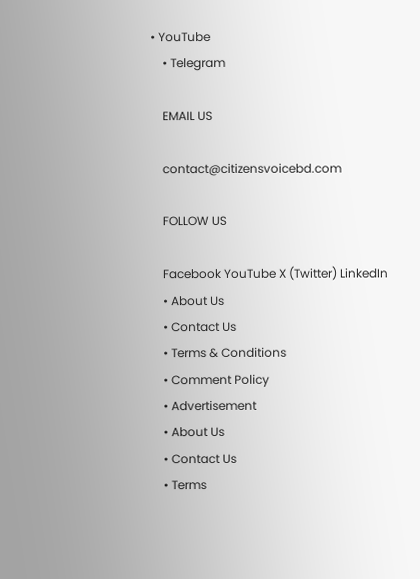• YouTube
    • Telegram

    EMAIL US

    contact@citizensvoicebd.com

    FOLLOW US

    Facebook YouTube X (Twitter) LinkedIn
    • About Us
    • Contact Us
    • Terms & Conditions
    • Comment Policy
    • Advertisement
    • About Us
    • Contact Us
    • Terms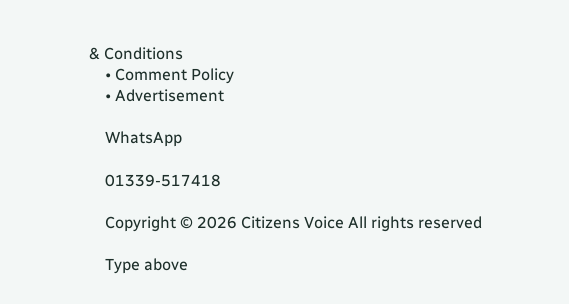& Conditions
    • Comment Policy
    • Advertisement

    WhatsApp

    01339-517418

    Copyright © 2026 Citizens Voice All rights reserved

    Type above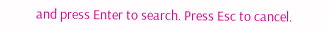and press Enter to search. Press Esc to cancel.